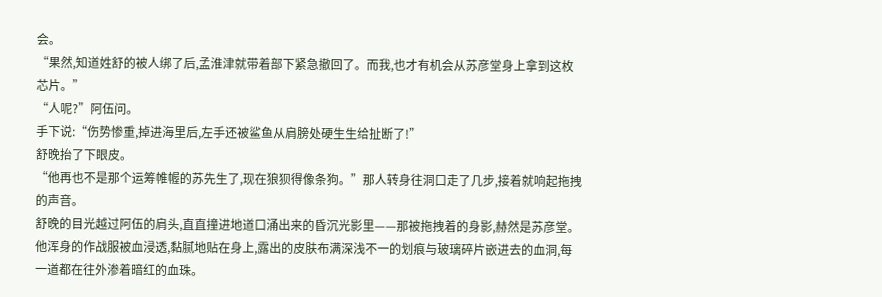会。
“果然,知道姓舒的被人绑了后,孟淮津就带着部下紧急撤回了。而我,也才有机会从苏彦堂身上拿到这枚芯片。”
“人呢?”阿伍问。
手下说:“伤势惨重,掉进海里后,左手还被鲨鱼从肩膀处硬生生给扯断了!”
舒晚抬了下眼皮。
“他再也不是那个运筹帷幄的苏先生了,现在狼狈得像条狗。”那人转身往洞口走了几步,接着就响起拖拽的声音。
舒晚的目光越过阿伍的肩头,直直撞进地道口涌出来的昏沉光影里——那被拖拽着的身影,赫然是苏彦堂。
他浑身的作战服被血浸透,黏腻地贴在身上,露出的皮肤布满深浅不一的划痕与玻璃碎片嵌进去的血洞,每一道都在往外渗着暗红的血珠。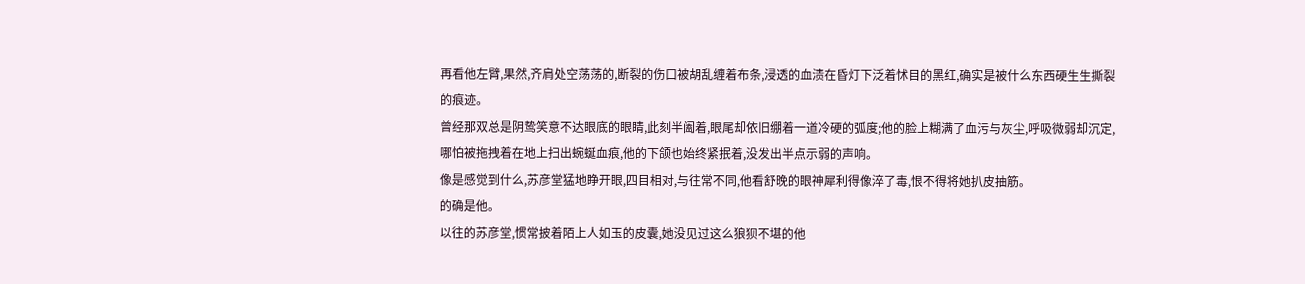再看他左臂,果然,齐肩处空荡荡的,断裂的伤口被胡乱缠着布条,浸透的血渍在昏灯下泛着怵目的黑红,确实是被什么东西硬生生撕裂的痕迹。
曾经那双总是阴鸷笑意不达眼底的眼睛,此刻半阖着,眼尾却依旧绷着一道冷硬的弧度;他的脸上糊满了血污与灰尘,呼吸微弱却沉定,哪怕被拖拽着在地上扫出蜿蜒血痕,他的下颌也始终紧抿着,没发出半点示弱的声响。
像是感觉到什么,苏彦堂猛地睁开眼,四目相对,与往常不同,他看舒晚的眼神犀利得像淬了毒,恨不得将她扒皮抽筋。
的确是他。
以往的苏彦堂,惯常披着陌上人如玉的皮囊,她没见过这么狼狈不堪的他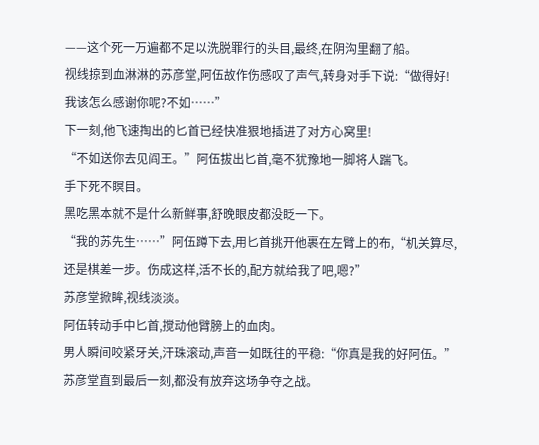——这个死一万遍都不足以洗脱罪行的头目,最终,在阴沟里翻了船。
视线掠到血淋淋的苏彦堂,阿伍故作伤感叹了声气,转身对手下说:“做得好!我该怎么感谢你呢?不如……”
下一刻,他飞速掏出的匕首已经快准狠地插进了对方心窝里!
“不如送你去见阎王。”阿伍拔出匕首,毫不犹豫地一脚将人踹飞。
手下死不瞑目。
黑吃黑本就不是什么新鲜事,舒晚眼皮都没眨一下。
“我的苏先生……”阿伍蹲下去,用匕首挑开他裹在左臂上的布,“机关算尽,还是棋差一步。伤成这样,活不长的,配方就给我了吧,嗯?”
苏彦堂掀眸,视线淡淡。
阿伍转动手中匕首,搅动他臂膀上的血肉。
男人瞬间咬紧牙关,汗珠滚动,声音一如既往的平稳:“你真是我的好阿伍。”
苏彦堂直到最后一刻,都没有放弃这场争夺之战。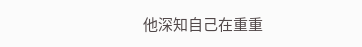他深知自己在重重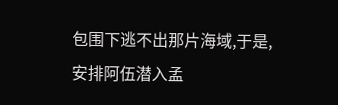包围下逃不出那片海域,于是,安排阿伍潜入孟